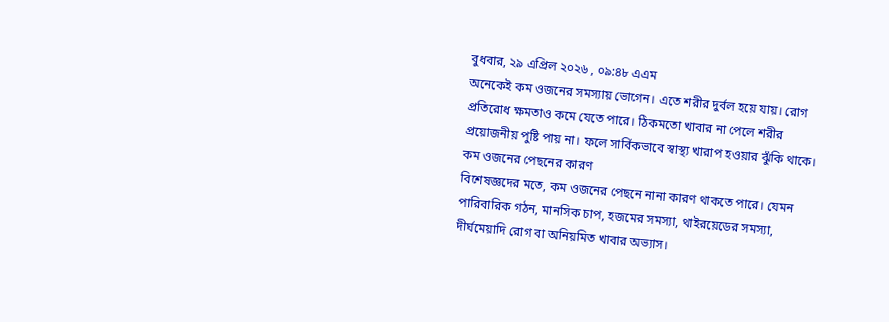বুধবার, ২৯ এপ্রিল ২০২৬ , ০৯:৪৮ এএম
অনেকেই কম ওজনের সমস্যায় ভোগেন। এতে শরীর দুর্বল হয়ে যায়। রোগ প্রতিরোধ ক্ষমতাও কমে যেতে পারে। ঠিকমতো খাবার না পেলে শরীর প্রয়োজনীয় পুষ্টি পায় না। ফলে সার্বিকভাবে স্বাস্থ্য খারাপ হওয়ার ঝুঁকি থাকে।
কম ওজনের পেছনের কারণ
বিশেষজ্ঞদের মতে, কম ওজনের পেছনে নানা কারণ থাকতে পারে। যেমন পারিবারিক গঠন, মানসিক চাপ, হজমের সমস্যা, থাইরয়েডের সমস্যা, দীর্ঘমেয়াদি রোগ বা অনিয়মিত খাবার অভ্যাস।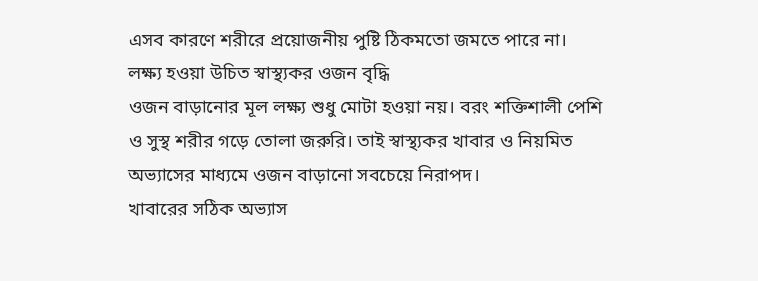এসব কারণে শরীরে প্রয়োজনীয় পুষ্টি ঠিকমতো জমতে পারে না।
লক্ষ্য হওয়া উচিত স্বাস্থ্যকর ওজন বৃদ্ধি
ওজন বাড়ানোর মূল লক্ষ্য শুধু মোটা হওয়া নয়। বরং শক্তিশালী পেশি ও সুস্থ শরীর গড়ে তোলা জরুরি। তাই স্বাস্থ্যকর খাবার ও নিয়মিত অভ্যাসের মাধ্যমে ওজন বাড়ানো সবচেয়ে নিরাপদ।
খাবারের সঠিক অভ্যাস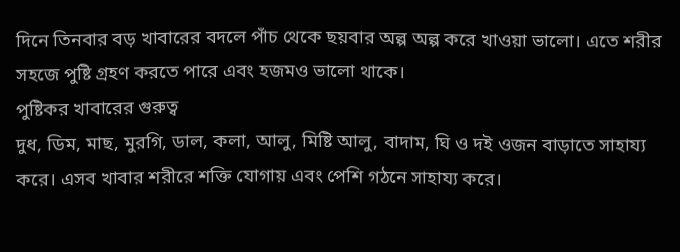দিনে তিনবার বড় খাবারের বদলে পাঁচ থেকে ছয়বার অল্প অল্প করে খাওয়া ভালো। এতে শরীর সহজে পুষ্টি গ্রহণ করতে পারে এবং হজমও ভালো থাকে।
পুষ্টিকর খাবারের গুরুত্ব
দুধ, ডিম, মাছ, মুরগি, ডাল, কলা, আলু, মিষ্টি আলু, বাদাম, ঘি ও দই ওজন বাড়াতে সাহায্য করে। এসব খাবার শরীরে শক্তি যোগায় এবং পেশি গঠনে সাহায্য করে।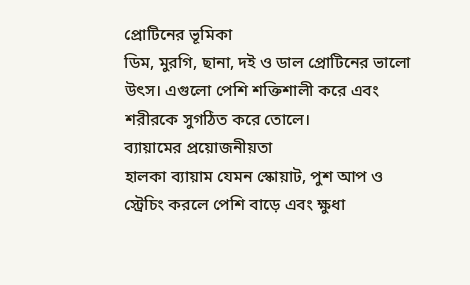প্রোটিনের ভূমিকা
ডিম, মুরগি, ছানা, দই ও ডাল প্রোটিনের ভালো উৎস। এগুলো পেশি শক্তিশালী করে এবং শরীরকে সুগঠিত করে তোলে।
ব্যায়ামের প্রয়োজনীয়তা
হালকা ব্যায়াম যেমন স্কোয়াট, পুশ আপ ও স্ট্রেচিং করলে পেশি বাড়ে এবং ক্ষুধা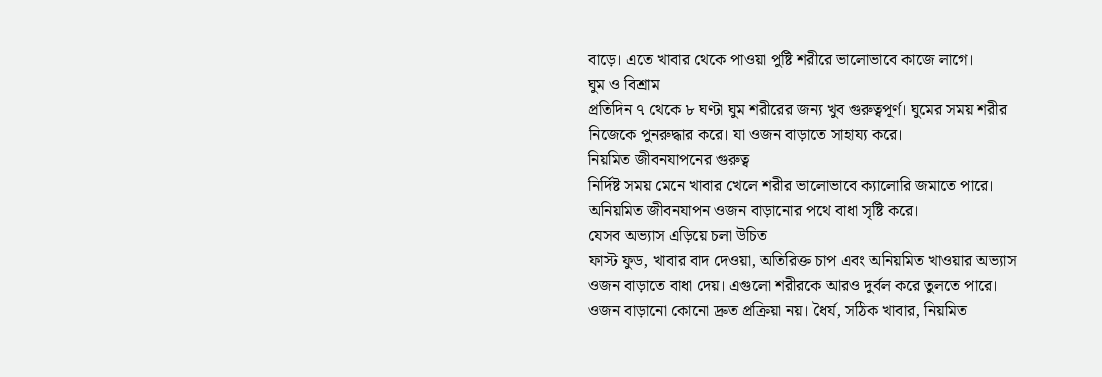বাড়ে। এতে খাবার থেকে পাওয়া পুষ্টি শরীরে ভালোভাবে কাজে লাগে।
ঘুম ও বিশ্রাম
প্রতিদিন ৭ থেকে ৮ ঘণ্টা ঘুম শরীরের জন্য খুব গুরুত্বপূর্ণ। ঘুমের সময় শরীর নিজেকে পুনরুদ্ধার করে। যা ওজন বাড়াতে সাহায্য করে।
নিয়মিত জীবনযাপনের গুরুত্ব
নির্দিষ্ট সময় মেনে খাবার খেলে শরীর ভালোভাবে ক্যালোরি জমাতে পারে। অনিয়মিত জীবনযাপন ওজন বাড়ানোর পথে বাধা সৃষ্টি করে।
যেসব অভ্যাস এড়িয়ে চলা উচিত
ফাস্ট ফুড, খাবার বাদ দেওয়া, অতিরিক্ত চাপ এবং অনিয়মিত খাওয়ার অভ্যাস ওজন বাড়াতে বাধা দেয়। এগুলো শরীরকে আরও দুর্বল করে তুলতে পারে।
ওজন বাড়ানো কোনো দ্রুত প্রক্রিয়া নয়। ধৈর্য, সঠিক খাবার, নিয়মিত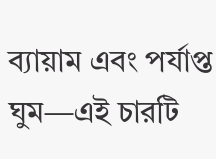ব্যায়াম এবং পর্যাপ্ত ঘুম—এই চারটি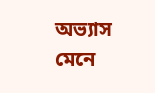অভ্যাস মেনে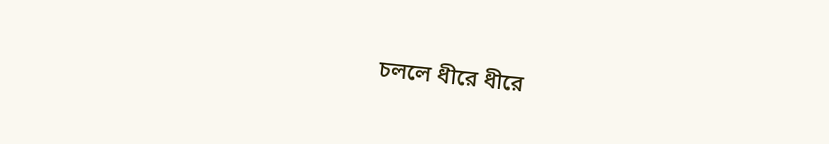চললে ধীরে ধীরে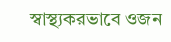স্বাস্থ্যকরভাবে ওজন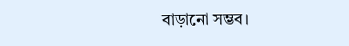বাড়ানো সম্ভব।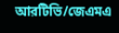আরটিভি/জেএমএ